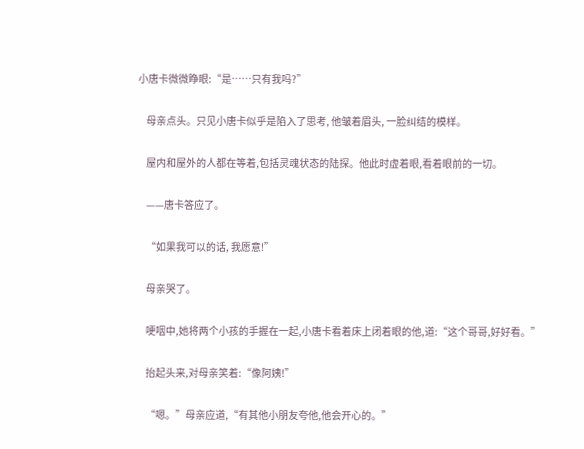小唐卡微微睁眼:“是……只有我吗?”

    母亲点头。只见小唐卡似乎是陷入了思考, 他皱着眉头, 一脸纠结的模样。

    屋内和屋外的人都在等着,包括灵魂状态的陆探。他此时虚着眼,看着眼前的一切。

    ——唐卡答应了。

    “如果我可以的话, 我愿意!”

    母亲哭了。

    哽咽中,她将两个小孩的手握在一起,小唐卡看着床上闭着眼的他,道:“这个哥哥,好好看。”

    抬起头来,对母亲笑着:“像阿姨!”

    “嗯。”母亲应道,“有其他小朋友夸他,他会开心的。”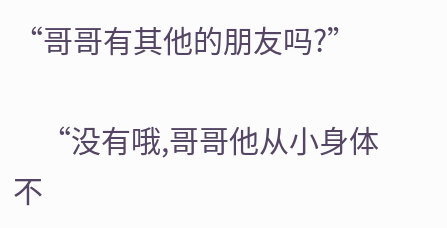“哥哥有其他的朋友吗?”

    “没有哦,哥哥他从小身体不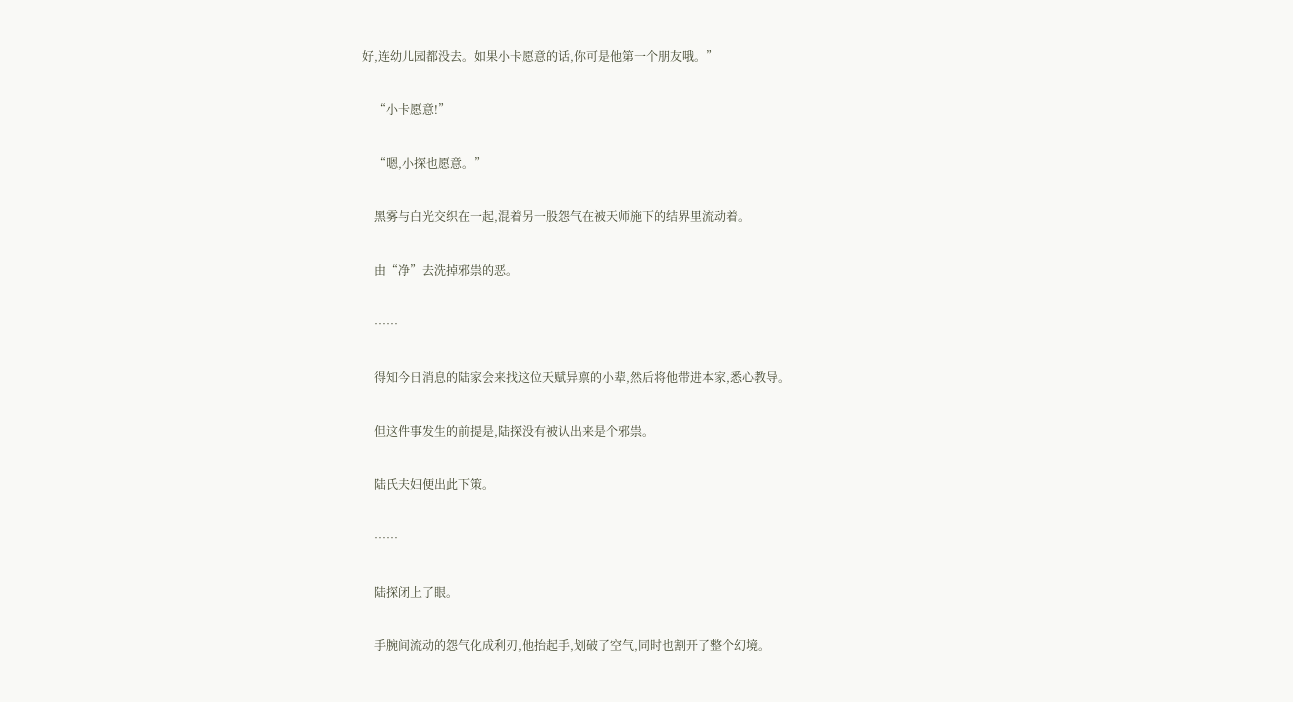好,连幼儿园都没去。如果小卡愿意的话,你可是他第一个朋友哦。”

    “小卡愿意!”

    “嗯,小探也愿意。”

    黑雾与白光交织在一起,混着另一股怨气在被天师施下的结界里流动着。

    由“净”去洗掉邪祟的恶。

    ……

    得知今日消息的陆家会来找这位天赋异禀的小辈,然后将他带进本家,悉心教导。

    但这件事发生的前提是,陆探没有被认出来是个邪祟。

    陆氏夫妇便出此下策。

    ……

    陆探闭上了眼。

    手腕间流动的怨气化成利刃,他抬起手,划破了空气,同时也割开了整个幻境。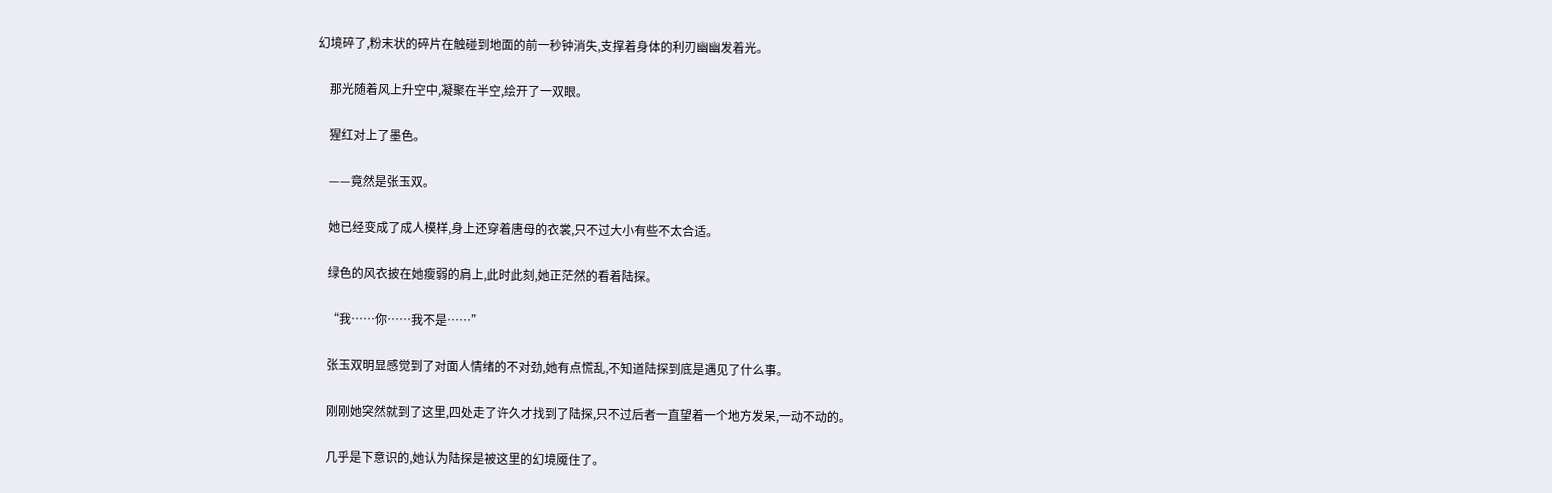幻境碎了,粉末状的碎片在触碰到地面的前一秒钟消失,支撑着身体的利刃幽幽发着光。

    那光随着风上升空中,凝聚在半空,绘开了一双眼。

    猩红对上了墨色。

    ——竟然是张玉双。

    她已经变成了成人模样,身上还穿着唐母的衣裳,只不过大小有些不太合适。

    绿色的风衣披在她瘦弱的肩上,此时此刻,她正茫然的看着陆探。

    “我……你……我不是……”

    张玉双明显感觉到了对面人情绪的不对劲,她有点慌乱,不知道陆探到底是遇见了什么事。

    刚刚她突然就到了这里,四处走了许久才找到了陆探,只不过后者一直望着一个地方发呆,一动不动的。

    几乎是下意识的,她认为陆探是被这里的幻境魇住了。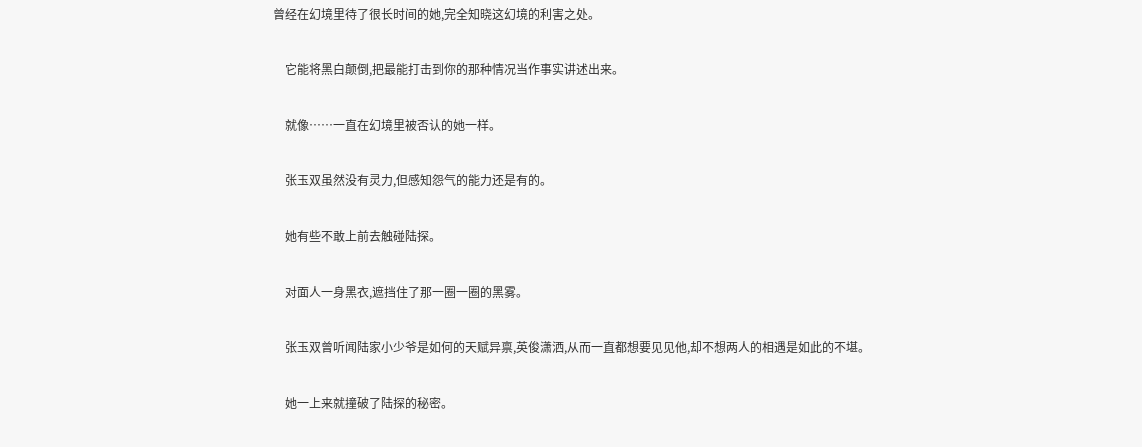曾经在幻境里待了很长时间的她,完全知晓这幻境的利害之处。

    它能将黑白颠倒,把最能打击到你的那种情况当作事实讲述出来。

    就像……一直在幻境里被否认的她一样。

    张玉双虽然没有灵力,但感知怨气的能力还是有的。

    她有些不敢上前去触碰陆探。

    对面人一身黑衣,遮挡住了那一圈一圈的黑雾。

    张玉双曾听闻陆家小少爷是如何的天赋异禀,英俊潇洒,从而一直都想要见见他,却不想两人的相遇是如此的不堪。

    她一上来就撞破了陆探的秘密。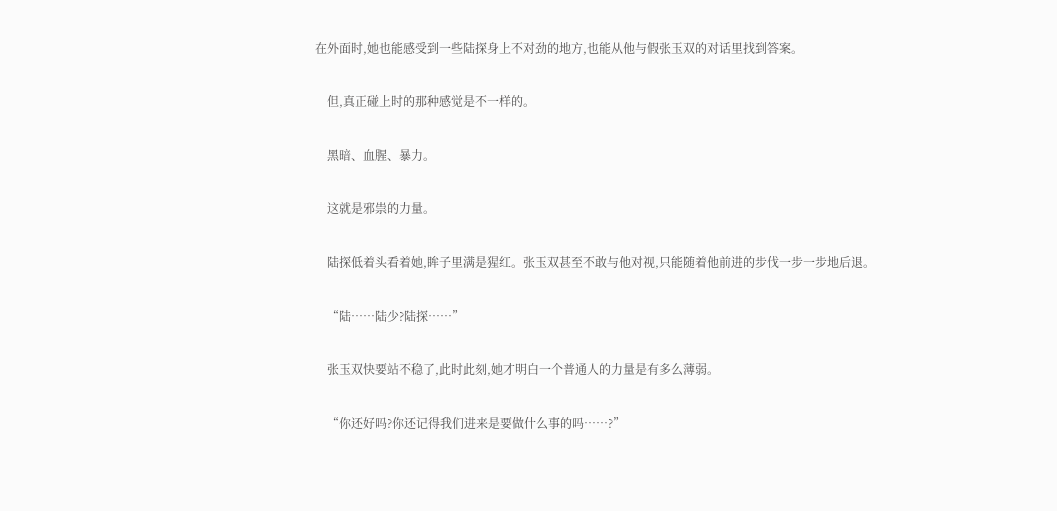在外面时,她也能感受到一些陆探身上不对劲的地方,也能从他与假张玉双的对话里找到答案。

    但,真正碰上时的那种感觉是不一样的。

    黑暗、血腥、暴力。

    这就是邪祟的力量。

    陆探低着头看着她,眸子里满是猩红。张玉双甚至不敢与他对视,只能随着他前进的步伐一步一步地后退。

    “陆……陆少?陆探……”

    张玉双快要站不稳了,此时此刻,她才明白一个普通人的力量是有多么薄弱。

    “你还好吗?你还记得我们进来是要做什么事的吗……?”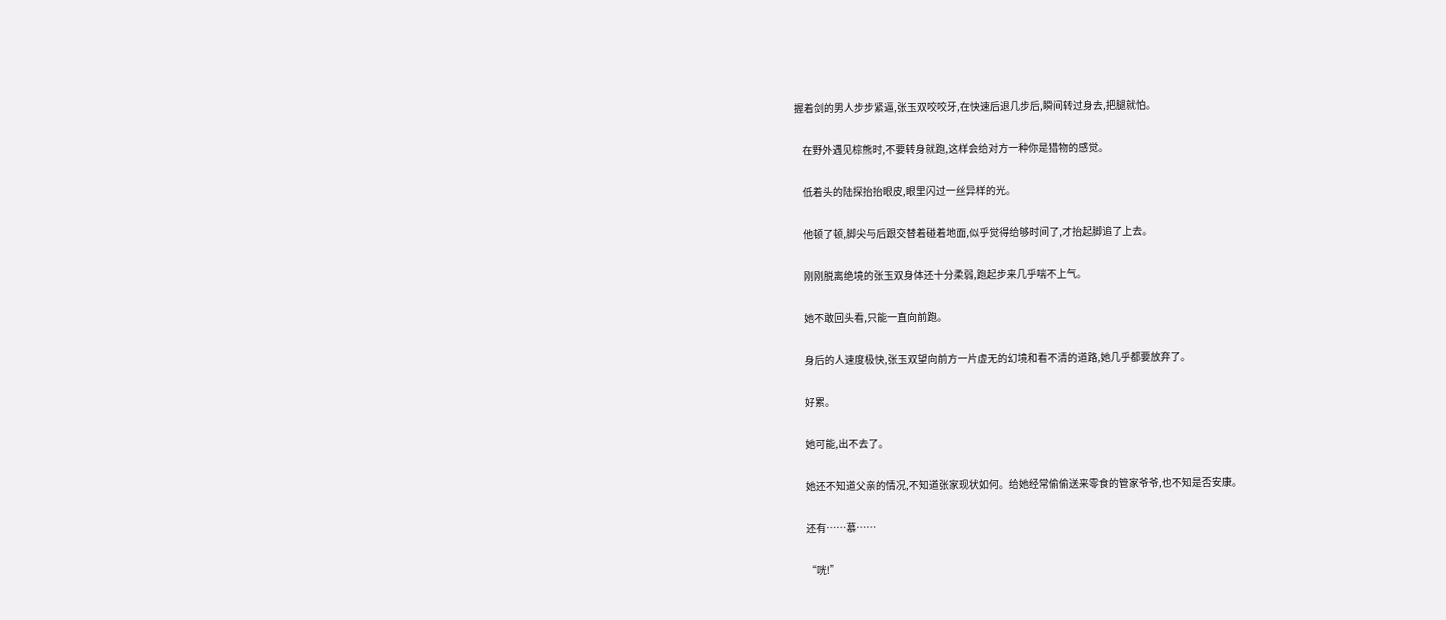握着剑的男人步步紧逼,张玉双咬咬牙,在快速后退几步后,瞬间转过身去,把腿就怕。

    在野外遇见棕熊时,不要转身就跑,这样会给对方一种你是猎物的感觉。

    低着头的陆探抬抬眼皮,眼里闪过一丝异样的光。

    他顿了顿,脚尖与后跟交替着碰着地面,似乎觉得给够时间了,才抬起脚追了上去。

    刚刚脱离绝境的张玉双身体还十分柔弱,跑起步来几乎喘不上气。

    她不敢回头看,只能一直向前跑。

    身后的人速度极快,张玉双望向前方一片虚无的幻境和看不清的道路,她几乎都要放弃了。

    好累。

    她可能,出不去了。

    她还不知道父亲的情况,不知道张家现状如何。给她经常偷偷送来零食的管家爷爷,也不知是否安康。

    还有……慕……

    “咣!”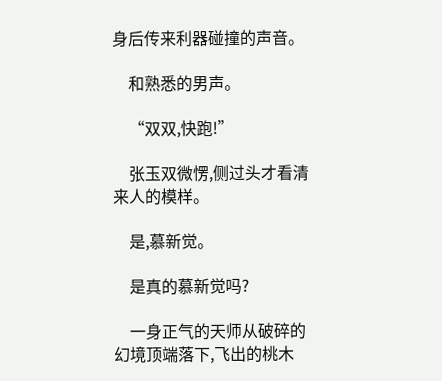身后传来利器碰撞的声音。

    和熟悉的男声。

    “双双,快跑!”

    张玉双微愣,侧过头才看清来人的模样。

    是,慕新觉。

    是真的慕新觉吗?

    一身正气的天师从破碎的幻境顶端落下,飞出的桃木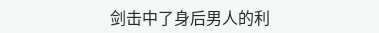剑击中了身后男人的利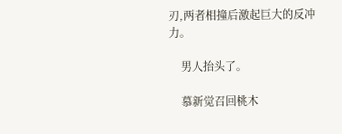刃,两者相撞后激起巨大的反冲力。

    男人抬头了。

    慕新觉召回桃木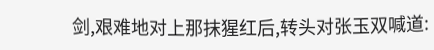剑,艰难地对上那抹猩红后,转头对张玉双喊道: